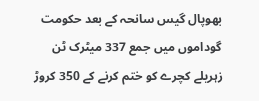بھوپال گیس سانحہ کے بعد حکومت گوداموں میں جمع 337 میٹرک ٹن زہریلے کچرے کو ختم کرنے کے 350 کروڑ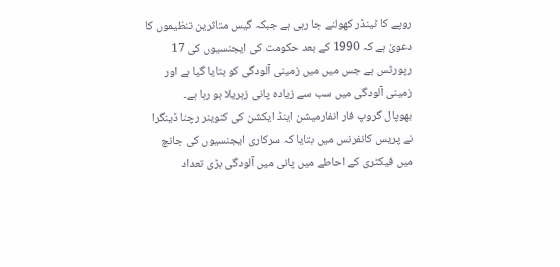روپے کا ٹینڈر کھولنے جا رہی ہے جبکہ گیس متاثرین تنظیموں کا دعویٰ ہے کہ 1990 کے بعد حکومت کی ایجنسیوں کی 17 رپورٹس ہے جس میں میں زمینی آلودگی کو بتایا گیا ہے اور زمینی آلودگی میں سب سے زیادہ پانی زہریلا ہو رہا ہے۔
بھوپال گروپ فار انفارمیشن اینڈ ایکشن کی کنوینر رچنا ڈینگرا نے پریس کانفرنس میں بتایا کہ سرکاری ایجنسیوں کی جانچ میں فیکٹری کے احاطے میں پانی میں آلودگی بڑی تعداد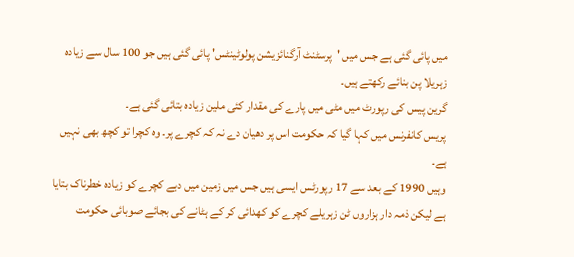میں پائی گئی ہے جس میں 'پرسٹنٹ آرگنائزیشن پولوٹینٹس' پائی گئی ہیں جو 100 سال سے زیادہ زہریلا پن بنائے رکھتے ہیں۔
گرین پیس کی رپورٹ میں مٹی میں پارے کی مقدار کئی ملین زیادہ بتائی گئی ہے۔
پریس کانفرنس میں کہا گیا کہ حکومت اس پر دھیان دے نہ کہ کچرے پر۔ وہ کچرا تو کچھ بھی نہیں ہے۔
وہیں 1990 کے بعد سے 17 رپورٹس ایسی ہیں جس میں زمین میں دبے کچرے کو زیادہ خطرناک بتایا ہے لیکن ذمہ دار ہزاروں ٹن زہریلے کچرے کو کھدائی کر کے ہٹانے کی بجائے صوبائی حکومت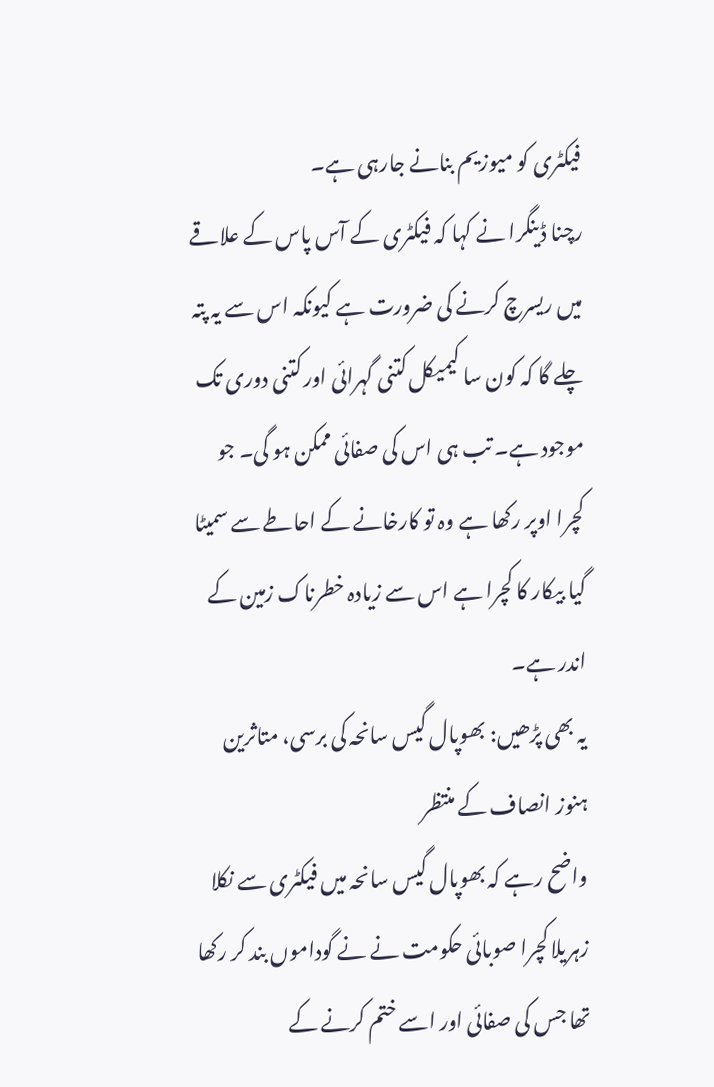فیکٹری کو میوزیم بنانے جارہی ہے۔
رچنا ڈینگرا نے کہا کہ فیکٹری کے آس پاس کے علاقے میں ریسرچ کرنے کی ضرورت ہے کیونکہ اس سے یہ پتہ چلے گا کہ کون سا کیمیکل کتنی گہرائی اور کتنی دوری تک موجود ہے۔ تب ہی اس کی صفائی ممکن ہو گی۔ جو کچرا اوپر رکھا ہے وہ تو کارخانے کے احاطے سے سمیٹا گیا بیکار کا کچرا ہے اس سے زیادہ خطرناک زمین کے اندر ہے۔
یہ بھی پڑھیں: بھوپال گیس سانحہ کی برسی، متاثرین ہنوز انصاف کے منتظر
واضح رہے کہ بھوپال گیس سانحہ میں فیکٹری سے نکلا زہریلا کچرا صوبائی حکومت نے نے گوداموں بند کر رکھا تھا جس کی صفائی اور اسے ختم کرنے کے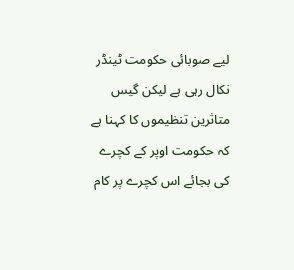لیے صوبائی حکومت ٹینڈر نکال رہی ہے لیکن گیس متاثرین تنظیموں کا کہنا ہے کہ حکومت اوپر کے کچرے کی بجائے اس کچرے پر کام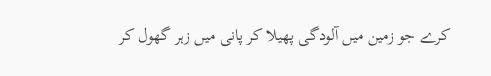کرے جو زمین میں آلودگی پھیلا کر پانی میں زہر گھول کر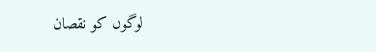لوگوں کو نقصان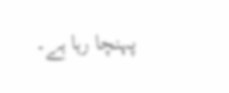پہنچا رہا ہے۔